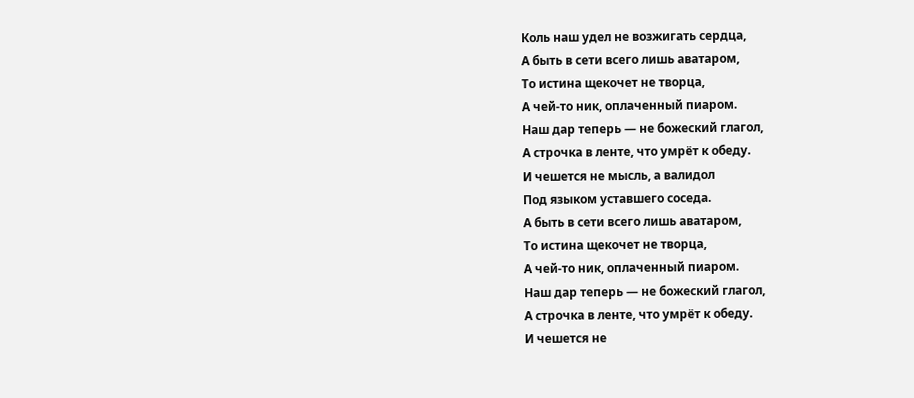Коль наш удел не возжигать сердца,
А быть в сети всего лишь аватаром,
То истина щекочет не творца,
А чей-то ник, оплаченный пиаром.
Наш дар теперь — не божеский глагол,
А строчка в ленте, что умрёт к обеду.
И чешется не мысль, а валидол
Под языком уставшего соседа.
А быть в сети всего лишь аватаром,
То истина щекочет не творца,
А чей-то ник, оплаченный пиаром.
Наш дар теперь — не божеский глагол,
А строчка в ленте, что умрёт к обеду.
И чешется не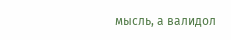мысль, а валидол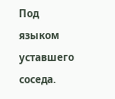Под языком уставшего соседа.